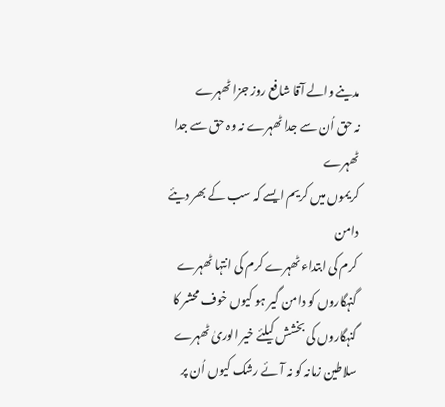مدینے والے آقا شافع روز جزا ٹھہرے
نہ حق اُن سے جدا ٹھہرے نہ وہ حق سے جدا ٹھہرے
کریموں میں کریم ایسے کہ سب کے بھر دیئے دامن
کرم کی ابتداء ٹھہرے کرم کی انتہا ٹھہرے
گنہگاروں کو دامن گیر ہو کیوں خوف محشر کا
گنہگاروں کی بخشش کیلئے خیر الوریٰ ٹھہرے
سلاطین زمانہ کو نہ آئے رشک کیوں اُن پر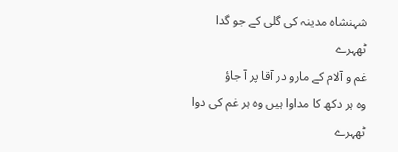شہنشاہ مدینہ کی گلی کے جو گدا ٹھہرے
غم و آلام کے مارو در آقا پر آ جاؤ
وہ ہر دکھ کا مداوا ہیں وہ ہر غم کی دوا ٹھہرے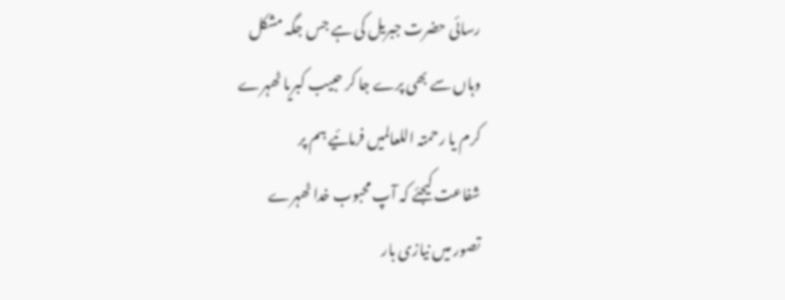رسائی حضرت جبریل کی ہے جس جگہ مشکل
وہاں سے بھی پرے جا کر حبیب کبریا ٹھہرے
کرم یا رحمتہ اللعالمیں فرمائیے ہم پر
شفاعت کیجئے کہ آپ محبوب خدا ٹھہرے
تصور میں نیازی بار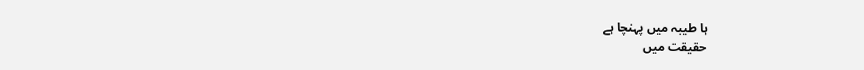ہا طیبہ میں پہنچا ہے
حقیقت میں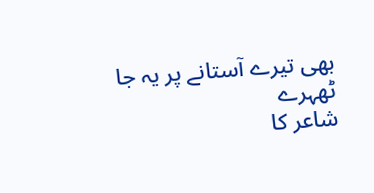بھی تیرے آستانے پر یہ جا ٹھہرے
شاعر کا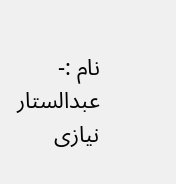نام :- عبدالستار نیازی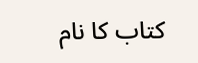کتاب کا نام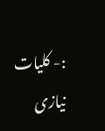:- کلیات نیازی